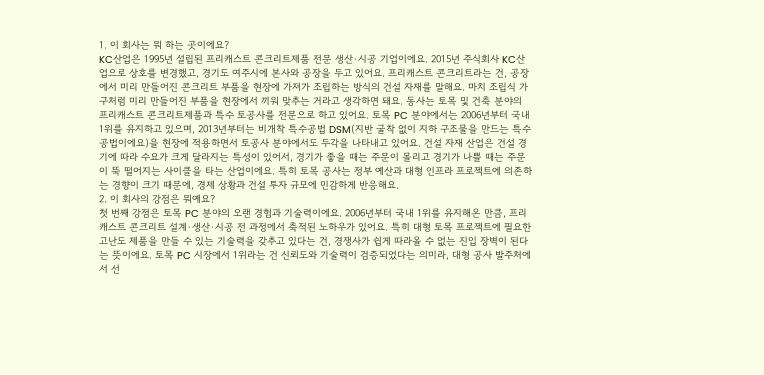1. 이 회사는 뭐 하는 곳이에요?
KC산업은 1995년 설립된 프리캐스트 콘크리트제품 전문 생산·시공 기업이에요. 2015년 주식회사 KC산업으로 상호를 변경했고, 경기도 여주시에 본사와 공장을 두고 있어요. 프리캐스트 콘크리트라는 건, 공장에서 미리 만들어진 콘크리트 부품을 현장에 가져가 조립하는 방식의 건설 자재를 말해요. 마치 조립식 가구처럼 미리 만들어진 부품을 현장에서 끼워 맞추는 거라고 생각하면 돼요. 동사는 토목 및 건축 분야의 프리캐스트 콘크리트제품과 특수 토공사를 전문으로 하고 있어요. 토목 PC 분야에서는 2006년부터 국내 1위를 유지하고 있으며, 2013년부터는 비개착 특수공법 DSM(지반 굴착 없이 지하 구조물을 만드는 특수 공법이에요)을 현장에 적용하면서 토공사 분야에서도 두각을 나타내고 있어요. 건설 자재 산업은 건설 경기에 따라 수요가 크게 달라지는 특성이 있어서, 경기가 좋을 때는 주문이 몰리고 경기가 나쁠 때는 주문이 뚝 떨어지는 사이클을 타는 산업이에요. 특히 토목 공사는 정부 예산과 대형 인프라 프로젝트에 의존하는 경향이 크기 때문에, 경제 상황과 건설 투자 규모에 민감하게 반응해요.
2. 이 회사의 강점은 뭐예요?
첫 번째 강점은 토목 PC 분야의 오랜 경험과 기술력이에요. 2006년부터 국내 1위를 유지해온 만큼, 프리캐스트 콘크리트 설계·생산·시공 전 과정에서 축적된 노하우가 있어요. 특히 대형 토목 프로젝트에 필요한 고난도 제품을 만들 수 있는 기술력을 갖추고 있다는 건, 경쟁사가 쉽게 따라올 수 없는 진입 장벽이 된다는 뜻이에요. 토목 PC 시장에서 1위라는 건 신뢰도와 기술력이 검증되었다는 의미라, 대형 공사 발주처에서 선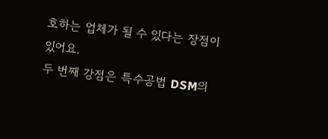호하는 업체가 될 수 있다는 장점이 있어요.
두 번째 강점은 특수공법 DSM의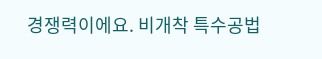경쟁력이에요. 비개착 특수공법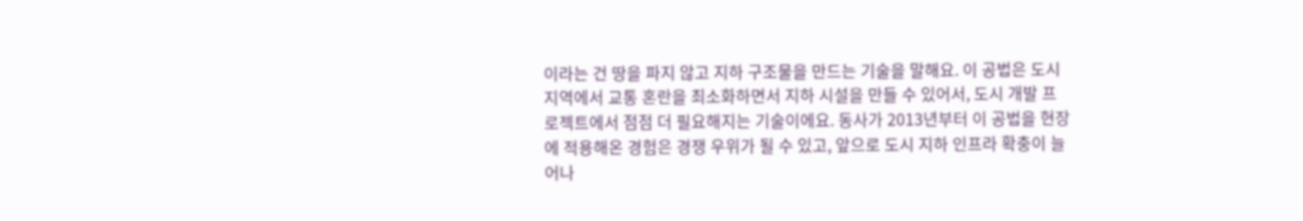이라는 건 땅을 파지 않고 지하 구조물을 만드는 기술을 말해요. 이 공법은 도시 지역에서 교통 혼란을 최소화하면서 지하 시설을 만들 수 있어서, 도시 개발 프로젝트에서 점점 더 필요해지는 기술이에요. 동사가 2013년부터 이 공법을 현장에 적용해온 경험은 경쟁 우위가 될 수 있고, 앞으로 도시 지하 인프라 확충이 늘어나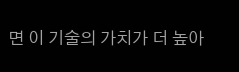면 이 기술의 가치가 더 높아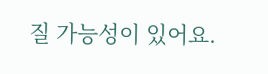질 가능성이 있어요.